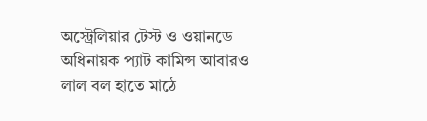অস্ট্রেলিয়ার টেস্ট ও ওয়ানডে অধিনায়ক প্যাট কামিন্স আবারও লাল বল হাতে মাঠে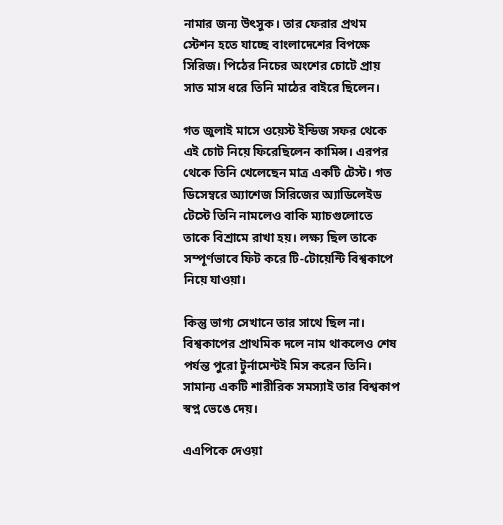নামার জন্য উৎসুক। তার ফেরার প্রথম স্টেশন হতে যাচ্ছে বাংলাদেশের বিপক্ষে সিরিজ। পিঠের নিচের অংশের চোটে প্রায় সাত মাস ধরে তিনি মাঠের বাইরে ছিলেন।

গত জুলাই মাসে ওয়েস্ট ইন্ডিজ সফর থেকে এই চোট নিয়ে ফিরেছিলেন কামিন্স। এরপর থেকে তিনি খেলেছেন মাত্র একটি টেস্ট। গত ডিসেম্বরে অ্যাশেজ সিরিজের অ্যাডিলেইড টেস্টে তিনি নামলেও বাকি ম্যাচগুলোতে তাকে বিশ্রামে রাখা হয়। লক্ষ্য ছিল তাকে সম্পূর্ণভাবে ফিট করে টি-টোয়েন্টি বিশ্বকাপে নিয়ে যাওয়া।

কিন্তু ভাগ্য সেখানে তার সাথে ছিল না। বিশ্বকাপের প্রাথমিক দলে নাম থাকলেও শেষ পর্যন্ত পুরো টুর্নামেন্টই মিস করেন তিনি। সামান্য একটি শারীরিক সমস্যাই তার বিশ্বকাপ স্বপ্ন ভেঙে দেয়।

এএপিকে দেওয়া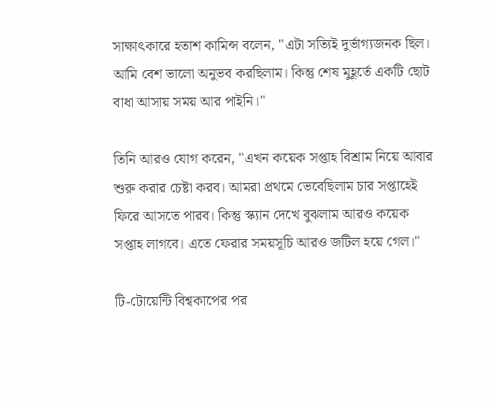সাক্ষাৎকারে হতাশ কামিন্স বলেন, "এটা সত্যিই দুর্ভাগ্যজনক ছিল। আমি বেশ ভালো অনুভব করছিলাম। কিন্তু শেষ মুহূর্তে একটি ছোট বাধা আসায় সময় আর পাইনি।"

তিনি আরও যোগ করেন, "এখন কয়েক সপ্তাহ বিশ্রাম নিয়ে আবার শুরু করার চেষ্টা করব। আমরা প্রথমে ভেবেছিলাম চার সপ্তাহেই ফিরে আসতে পারব। কিন্তু স্ক্যান দেখে বুঝলাম আরও কয়েক সপ্তাহ লাগবে। এতে ফেরার সময়সূচি আরও জটিল হয়ে গেল।"

টি-টোয়েন্টি বিশ্বকাপের পর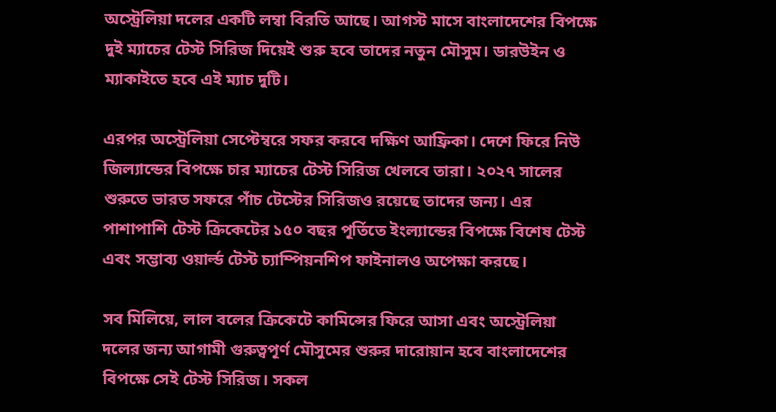অস্ট্রেলিয়া দলের একটি লম্বা বিরতি আছে। আগস্ট মাসে বাংলাদেশের বিপক্ষে দুই ম্যাচের টেস্ট সিরিজ দিয়েই শুরু হবে তাদের নতুন মৌসুম। ডারউইন ও ম্যাকাইতে হবে এই ম্যাচ দুটি।

এরপর অস্ট্রেলিয়া সেপ্টেম্বরে সফর করবে দক্ষিণ আফ্রিকা। দেশে ফিরে নিউ জিল্যান্ডের বিপক্ষে চার ম্যাচের টেস্ট সিরিজ খেলবে তারা। ২০২৭ সালের শুরুতে ভারত সফরে পাঁচ টেস্টের সিরিজও রয়েছে তাদের জন্য। এর পাশাপাশি টেস্ট ক্রিকেটের ১৫০ বছর পূর্তিতে ইংল্যান্ডের বিপক্ষে বিশেষ টেস্ট এবং সম্ভাব্য ওয়ার্ল্ড টেস্ট চ্যাম্পিয়নশিপ ফাইনালও অপেক্ষা করছে।

সব মিলিয়ে, লাল বলের ক্রিকেটে কামিন্সের ফিরে আসা এবং অস্ট্রেলিয়া দলের জন্য আগামী গুরুত্বপূর্ণ মৌসুমের শুরুর দারোয়ান হবে বাংলাদেশের বিপক্ষে সেই টেস্ট সিরিজ। সকল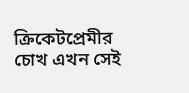ক্রিকেটপ্রেমীর চোখ এখন সেই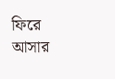ফিরে আসার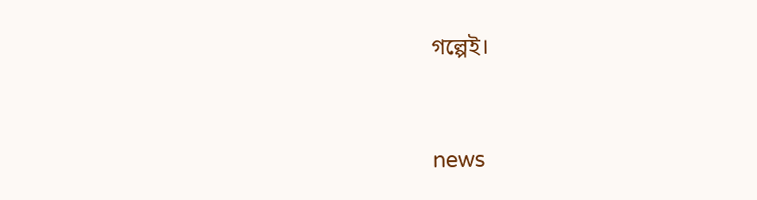গল্পেই।



news